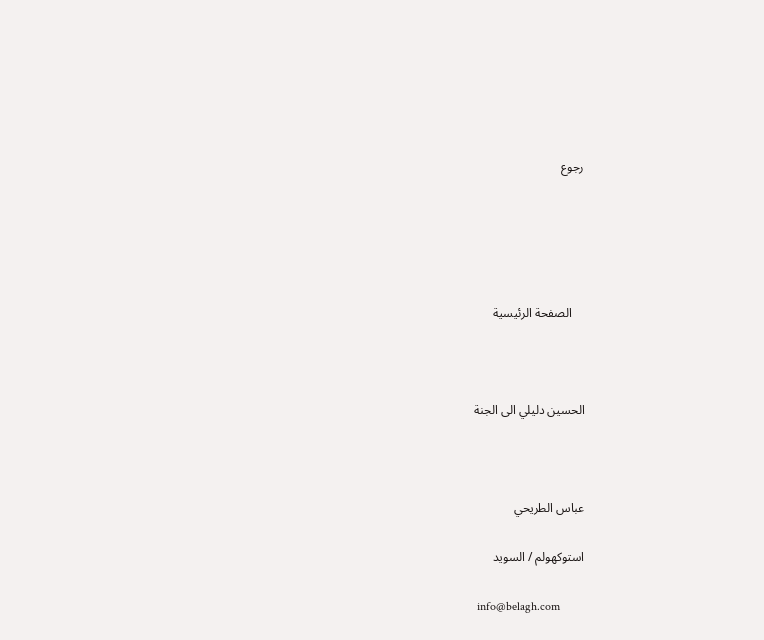رجوع





    الصفحة الرئيسية



الحسين دليلي الى الجنة



عباس الطريحي

استوكهولم / السويد

 info@belagh.com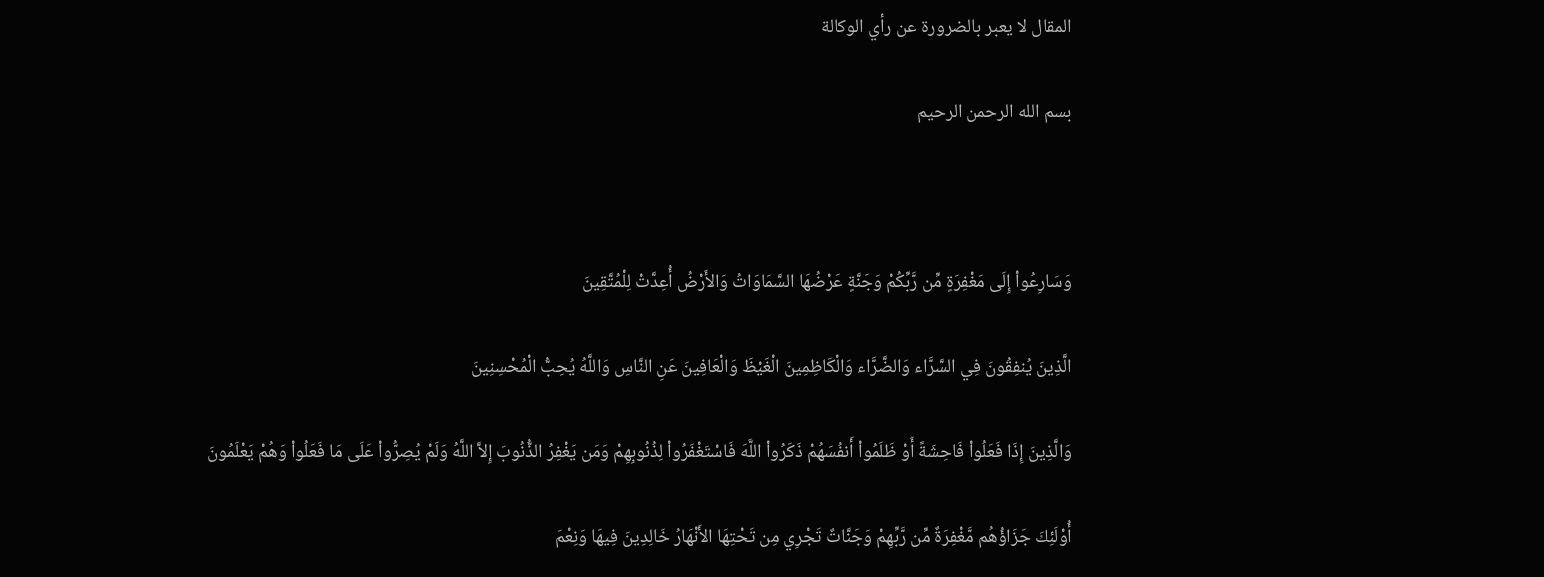المقال لا يعبر بالضرورة عن رأي الوكالة

بسم الله الرحمن الرحيم



وَسَارِعُواْ إِلَى مَغْفِرَةٍ مِّن رَّبِّكُمْ وَجَنَّةٍ عَرْضُهَا السَّمَاوَاتُ وَالأَرْضُ أُعِدَّتْ لِلْمُتَّقِينَ

الَّذِينَ يُنفِقُونَ فِي السَّرَّاء وَالضَّرَّاء وَالْكَاظِمِينَ الْغَيْظَ وَالْعَافِينَ عَنِ النَّاسِ وَاللَّهُ يُحِبُّ الْمُحْسِنِينَ

وَالَّذِينَ إِذَا فَعَلُواْ فَاحِشَةً أَوْ ظَلَمُواْ أَنفُسَهُمْ ذَكَرُواْ اللَّهَ فَاسْتَغْفَرُواْ لِذُنُوبِهِمْ وَمَن يَغْفِرُ الذُّنُوبَ إِلاَّ اللَّهُ وَلَمْ يُصِرُّواْ عَلَى مَا فَعَلُواْ وَهُمْ يَعْلَمُونَ

أُوْلَئِكَ جَزَاؤُهُم مَّغْفِرَةٌ مِّن رَّبِّهِمْ وَجَنَّاتٌ تَجْرِي مِن تَحْتِهَا الأَنْهَارُ خَالِدِينَ فِيهَا وَنِعْمَ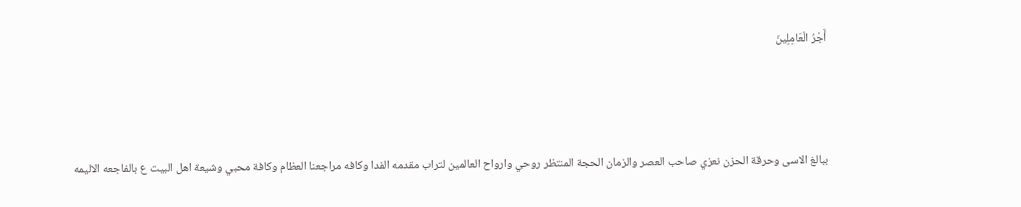أَجْرُ الْعَامِلِينَ



ببالغ الاسى وحرقة الحزن نعزي صاحب العصر والزمان الحجة المنتظر روحي وارواح العالمين لتراب مقدمه الفدا وكافه مراجعنا العظام وكافة محبي وشيعة اهل البيت ع بالفاجعه الاليمه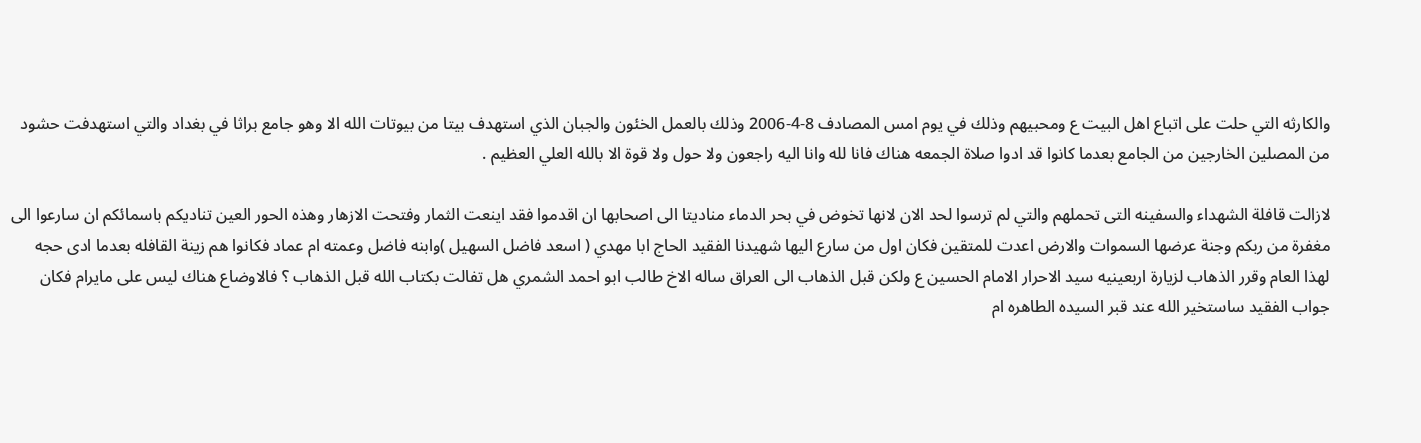والكارثه التي حلت على اتباع اهل البيت ع ومحبيهم وذلك في يوم امس المصادف 8-4-2006 وذلك بالعمل الخئون والجبان الذي استهدف بيتا من بيوتات الله الا وهو جامع براثا في بغداد والتي استهدفت حشود من المصلين الخارجين من الجامع بعدما كانوا قد ادوا صلاة الجمعه هناك فانا لله وانا اليه راجعون ولا حول ولا قوة الا بالله العلي العظيم .

لازالت قافلة الشهداء والسفينه التى تحملهم والتي لم ترسوا لحد الان لانها تخوض في بحر الدماء مناديتا الى اصحابها ان اقدموا فقد اينعت الثمار وفتحت الازهار وهذه الحور العين تناديكم باسمائكم ان سارعوا الى مغفرة من ربكم وجنة عرضها السموات والارض اعدت للمتقين فكان اول من سارع اليها شهيدنا الفقيد الحاج ابا مهدي ( اسعد فاضل السهيل )وابنه فاضل وعمته ام عماد فكانوا هم زينة القافله بعدما ادى حجه لهذا العام وقرر الذهاب لزيارة اربعينيه سيد الاحرار الامام الحسين ع ولكن قبل الذهاب الى العراق ساله الاخ طالب ابو احمد الشمري هل تفالت بكتاب الله قبل الذهاب ؟ فالاوضاع هناك ليس على مايرام فكان جواب الفقيد ساستخير الله عند قبر السيده الطاهره ام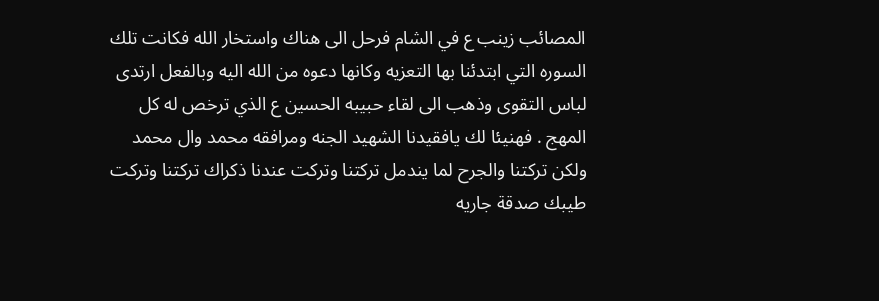المصائب زينب ع في الشام فرحل الى هناك واستخار الله فكانت تلك السوره التي ابتدئنا بها التعزيه وكانها دعوه من الله اليه وبالفعل ارتدى لباس التقوى وذهب الى لقاء حبيبه الحسين ع الذي ترخص له كل المهج . فهنيئا لك يافقيدنا الشهيد الجنه ومرافقه محمد وال محمد ولكن تركتنا والجرح لما يندمل تركتنا وتركت عندنا ذكراك تركتنا وتركت طيبك صدقة جاريه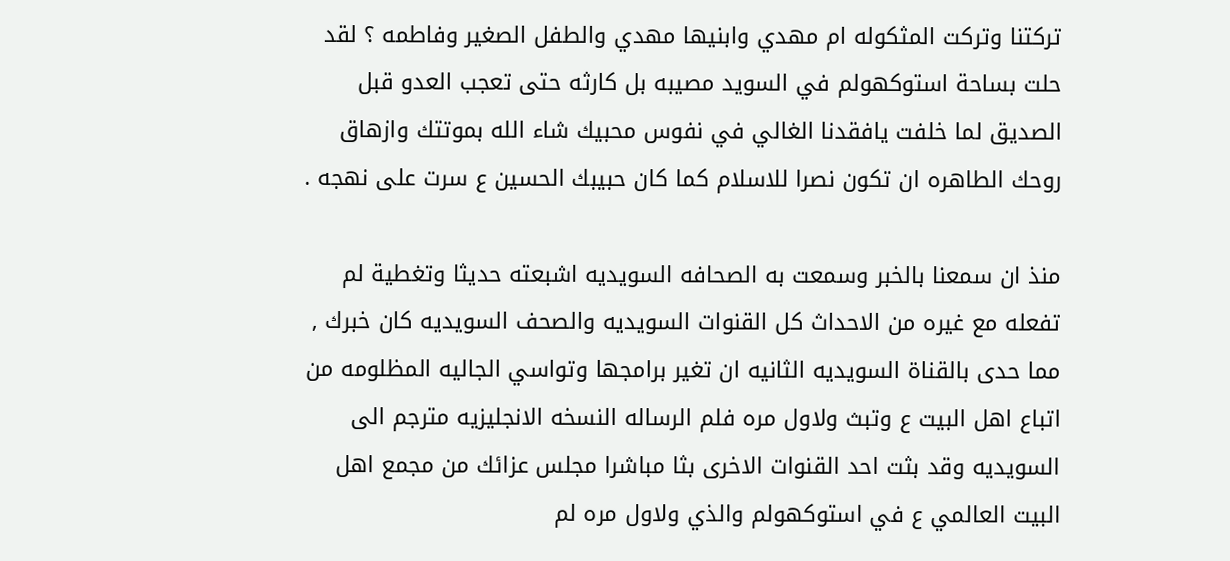تركتنا وتركت المثكوله ام مهدي وابنيها مهدي والطفل الصغير وفاطمه ؟ لقد حلت بساحة استوكهولم في السويد مصيبه بل كارثه حتى تعجب العدو قبل الصديق لما خلفت يافقدنا الغالي في نفوس محبيك شاء الله بموتتك وازهاق روحك الطاهره ان تكون نصرا للاسلام كما كان حبيبك الحسين ع سرت على نهجه .

منذ ان سمعنا بالخبر وسمعت به الصحافه السويديه اشبعته حديثا وتغطية لم تفعله مع غيره من الاحداث كل القنوات السويديه والصحف السويديه كان خبرك , مما حدى بالقناة السويديه الثانيه ان تغير برامجها وتواسي الجاليه المظلومه من اتباع اهل البيت ع وتبث ولاول مره فلم الرساله النسخه الانجليزيه مترجم الى السويديه وقد بثت احد القنوات الاخرى بثا مباشرا مجلس عزائك من مجمع اهل البيت العالمي ع في استوكهولم والذي ولاول مره لم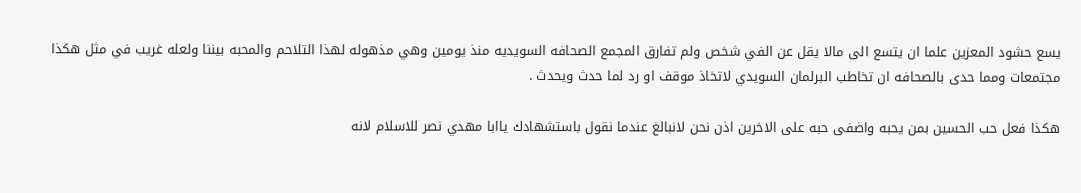يسع حشود المعزين علما ان يتسع الى مالا يقل عن الفي شخص ولم تفارق المجمع الصحافه السويديه منذ يومين وهي مذهوله لهذا التلاحم والمحبه بيننا ولعله غريب في مثل هكذا مجتمعات ومما حدى بالصحافه ان تخاطب البرلمان السويدي لاتخاذ موقف او رد لما حدث ويحدث .

هكذا فعل حب الحسين بمن يحبه واضفى حبه على الاخرين اذن نحن لانبالغ عندما نقول باستشهادك ياابا مهدي نصر للاسلام لانه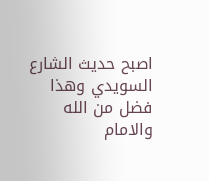اصبح حديث الشارع السويدي وهذا فضل من الله والامام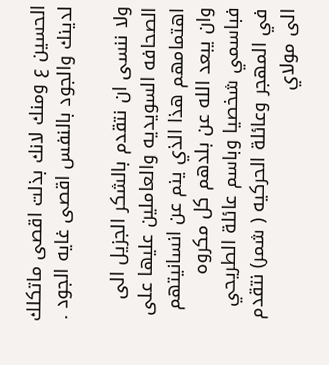الحسين ع ومنك لانك بذلت اقصى ماتكلك لدينك والجود بالنفس اقصى غايه الجود .

ولا ننسى ان نتقدم بالشكر الجزيل الى الصحافه السويديه والعاملين عليها على اهتمامهم هذا الذي ينم عن انسانيتهم وان يبعد الله عن بلدهم كل مكروه فباسمي شخصيا وباسم عائلة الطريحي في المهجر وعائلة الحركيه ( شمر) نتقدم الى مولاي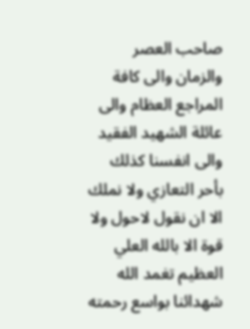صاحب العصر والزمان والى كافة المراجع العظام والى عائلة الشهيد الفقيد والى انفسنا كذلك بأحر التعازي ولا نملك الا ان نقول لاحول ولا قوة الا بالله العلي العظيم تغمد الله شهدائنا بواسع رحمته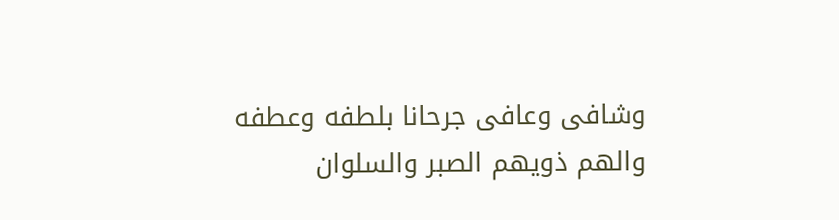وشافى وعافى جرحانا بلطفه وعطفه والهم ذويهم الصبر والسلوان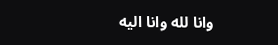وانا لله وانا اليه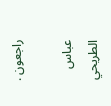راجعون .

عباس الطريحي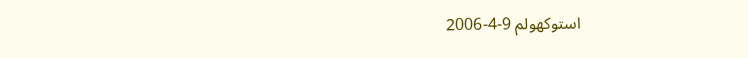استوكهولم 9-4-2006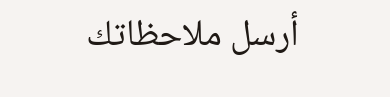أرسل ملاحظاتك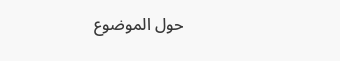حول الموضوع